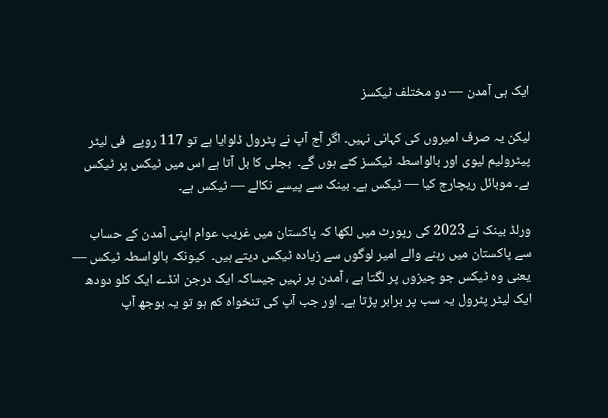ایک ہی آمدن — دو مختلف ٹیکسز

لیکن یہ صرف امیروں کی کہانی نہیں۔ اگر آج آپ نے پٹرول ڈلوایا ہے تو 117 روپے  فی لیٹر پیٹرولیم لیوی اور بالواسطہ ٹیکسز کٹے ہوں گے۔  بجلی کا بل آتا ہے اس میں ٹیکس پر ٹیکس ہے۔ موبائل ریچارج کیا — ٹیکس ہے۔ بینک سے پیسے نکالے — ٹیکس ہے۔

ورلڈ بینک نے 2023 کی رپورٹ میں لکھا کہ پاکستان میں غریب عوام اپنی آمدن کے حساب سے پاکستان میں رہنے والے امیر لوگوں سے زیادہ ٹیکس دیتے ہیں۔  کیونکہ بالواسطہ ٹیکس — یعنی وہ ٹیکس جو چیزوں پر لگتا ہے ، آمدن پر نہیں جیساکہ ایک درجن انڈے ایک کلو دودھ ایک لیٹر پٹرول یہ سب پر برابر پڑتا ہے۔ اور جب آپ کی تنخواہ کم ہو تو یہ بوجھ آپ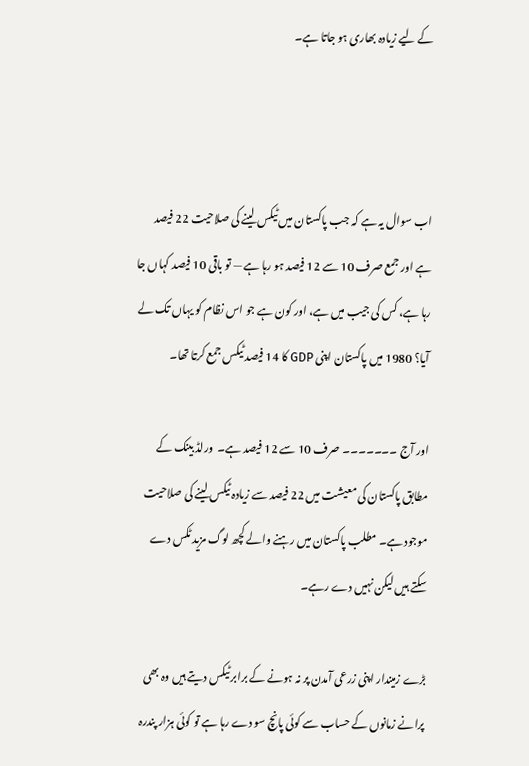کے لیے زیادہ بھاری ہو جاتا ہے۔



اب سوال یہ ہے کہ جب پاکستان میں ٹیکس لینے کی صلاحیت 22 فیصد ہے اور جمع صرف 10 سے 12 فیصد ہو رہا ہے — تو باقی 10 فیصد کہاں جا رہا ہے، کس کی جیب میں ہے، اور کون ہے جو اس نظام کو یہاں تک لے آیا؟ 1980 میں پاکستان اپنی GDP کا 14 فیصد ٹیکس جمع کرتا تھا۔

اور آج ۔۔۔۔۔۔۔ صرف 10 سے 12 فیصد ہے۔  ورلڈ بینک کے مطابق پاکستان کی معیشت میں 22 فیصد سے زیادہ ٹیکس لینے کی صلاحیت موجود ہے۔ مطلب پاکستان میں رہنے والے کچھ لوگ مزید ٹکس دے سکتے ہیں لیکن نہیں دے رہے۔

بڑے زمیندار اپنی زرعی آمدن پر نہ ہونے کے برابر ٹیکس دیتے ہیں وہ بھی پرانے زمانوں کے حساب سے کوئی پانچ سو دے رہا ہے تو کوئی ہزار پندرہ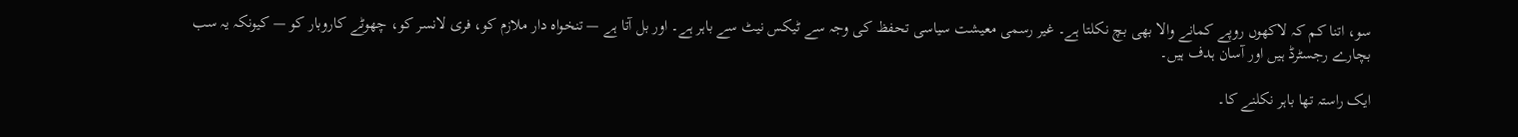سو، اتنا کم کہ لاکھوں روپے کمانے والا بھی بچ نکلتا ہے۔ غیر رسمی معیشت سیاسی تحفظ کی وجہ سے ٹیکس نیٹ سے باہر ہے۔ اور بل آتا ہے — تنخواہ دار ملازم کو، فری لانسر کو، چھوٹے کاروبار کو — کیونکہ یہ سب بچارے رجسٹرڈ ہیں اور آسان ہدف ہیں۔

ایک راستہ تھا باہر نکلنے کا۔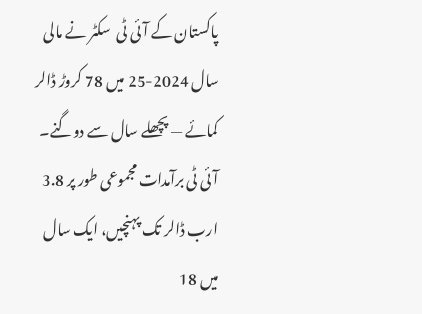پاکستان کے آئی ٹی  سکٹر نے مالی سال 2024-25 میں 78 کروڑ ڈالر کمائے — پچھلے سال سے دوگنے۔  آئی ٹی برآمدات مجموعی طور پر 3.8 ارب ڈالر تک پہنچیں، ایک سال میں 18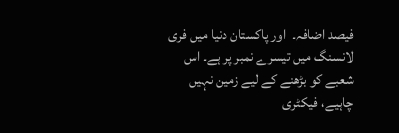فیصد اضافہ۔  اور پاکستان دنیا میں فری لانسنگ میں تیسرے نمبر پر ہے۔ اس شعبے کو بڑھنے کے لیے زمین نہیں چاہیے، فیکٹری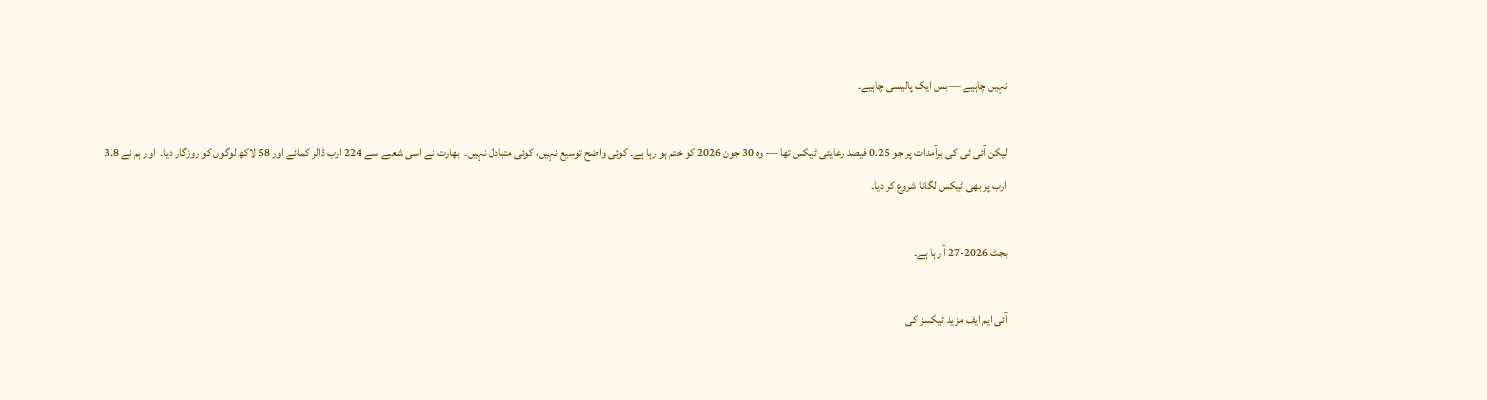نہیں چاہیے — بس ایک پالیسی چاہیے۔

لیکن آئی ٹی کی برآمدات پر جو 0.25 فیصد رعایتی ٹیکس تھا — وہ 30 جون 2026 کو ختم ہو رہا ہے۔ کوئی واضح توسیع نہیں، کوئی متبادل نہیں۔  بھارت نے اسی شعبے سے 224 ارب ڈالر کمائے اور 58 لاکھ لوگوں کو روزگار دیا۔  اور ہم نے 3.8 ارب پر بھی ٹیکس لگانا شروع کر دیا۔

بجٹ 2026-27 آ رہا ہے۔

آئی ایم ایف مزید ٹیکسز کی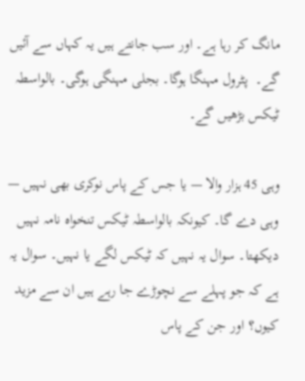مانگ کر رہا ہے۔ اور سب جانتے ہیں یہ کہاں سے آئیں گے۔  پٹرول مہنگا ہوگا۔ بجلی مہنگی ہوگی۔ بالواسطہ ٹیکس بڑھیں گے۔

وہی 45 ہزار والا — یا جس کے پاس نوکری بھی نہیں — وہی دے گا۔ کیونکہ بالواسطہ ٹیکس تنخواہ نامہ نہیں دیکھتا۔ سوال یہ نہیں کہ ٹیکس لگے یا نہیں۔ سوال یہ ہے کہ جو پہلے سے نچوڑے جا رہے ہیں ان سے مزید کیوں؟ اور جن کے پاس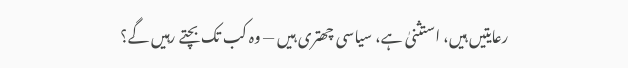رعایتیں ہیں، استثنیٰ ہے، سیاسی چھتری ہیں — وہ کب تک بچتے رہیں گے؟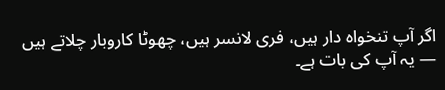اگر آپ تنخواہ دار ہیں، فری لانسر ہیں، چھوٹا کاروبار چلاتے ہیں — یہ آپ کی بات ہے۔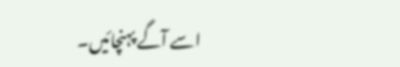اسے آگے پہنچائیں۔